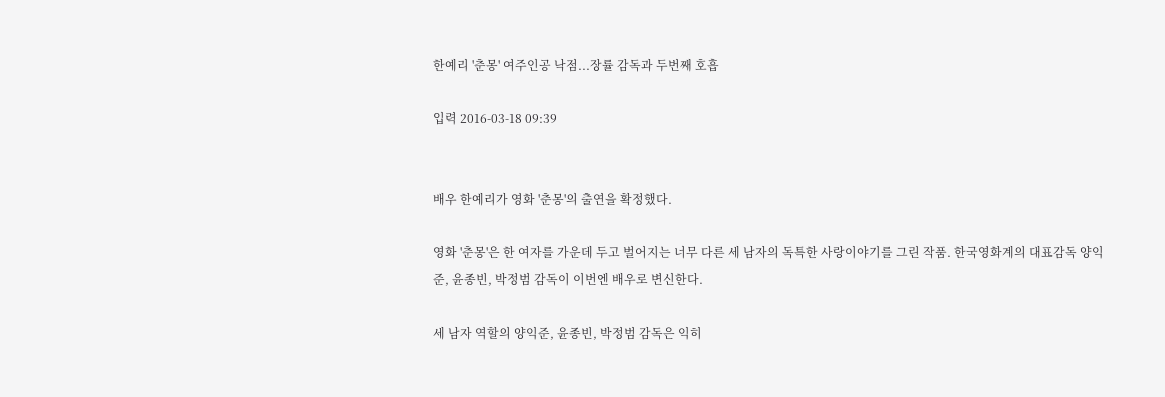한예리 '춘몽' 여주인공 낙점...장률 감독과 두번째 호흡

입력 2016-03-18 09:39


배우 한예리가 영화 '춘몽'의 출연을 확정했다.

영화 '춘몽'은 한 여자를 가운데 두고 벌어지는 너무 다른 세 남자의 독특한 사랑이야기를 그린 작품. 한국영화계의 대표감독 양익준, 윤종빈, 박정범 감독이 이번엔 배우로 변신한다.

세 남자 역할의 양익준, 윤종빈, 박정범 감독은 익히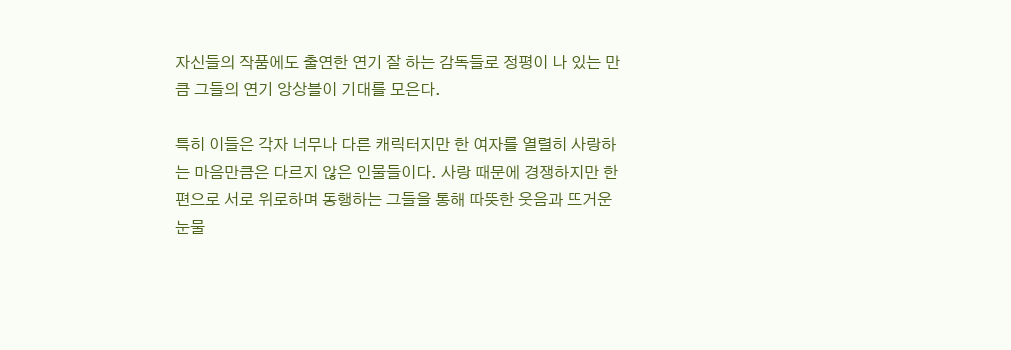자신들의 작품에도 출연한 연기 잘 하는 감독들로 정평이 나 있는 만큼 그들의 연기 앙상블이 기대를 모은다.

특히 이들은 각자 너무나 다른 캐릭터지만 한 여자를 열렬히 사랑하는 마음만큼은 다르지 않은 인물들이다. 사랑 때문에 경쟁하지만 한편으로 서로 위로하며 동행하는 그들을 통해 따뜻한 웃음과 뜨거운 눈물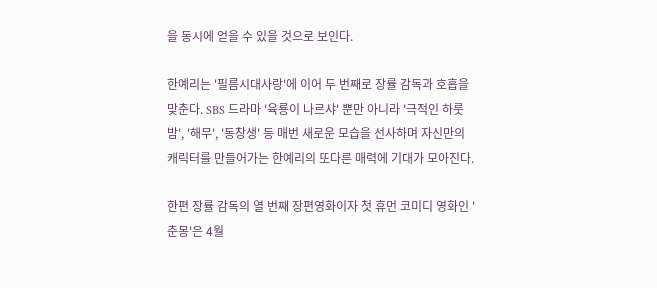을 동시에 얻을 수 있을 것으로 보인다.

한예리는 '필름시대사랑'에 이어 두 번째로 장률 감독과 호흡을 맞춘다. SBS 드라마 '육룡이 나르샤' 뿐만 아니라 '극적인 하룻밤', '해무', '동창생' 등 매번 새로운 모습을 선사하며 자신만의 캐릭터를 만들어가는 한예리의 또다른 매력에 기대가 모아진다.

한편 장률 감독의 열 번째 장편영화이자 첫 휴먼 코미디 영화인 '춘몽'은 4월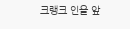크랭크 인을 앞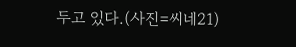두고 있다.(사진=씨네21)